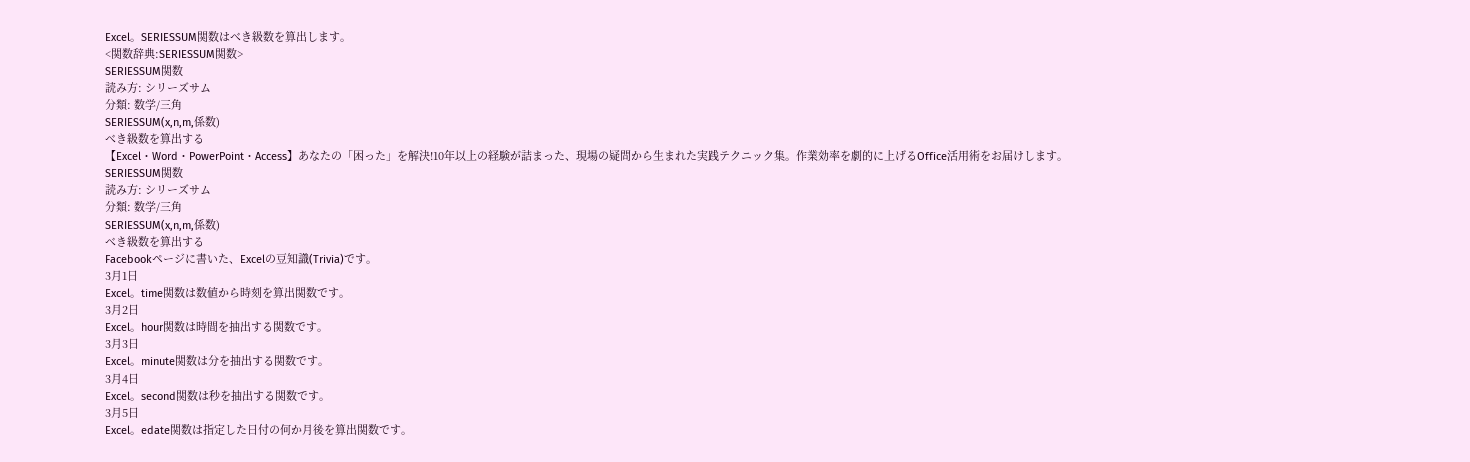Excel。SERIESSUM関数はべき級数を算出します。
<関数辞典:SERIESSUM関数>
SERIESSUM関数
読み方: シリーズサム
分類: 数学/三角
SERIESSUM(x,n,m,係数)
べき級数を算出する
【Excel・Word・PowerPoint・Access】あなたの「困った」を解決!10年以上の経験が詰まった、現場の疑問から生まれた実践テクニック集。作業効率を劇的に上げるOffice活用術をお届けします。
SERIESSUM関数
読み方: シリーズサム
分類: 数学/三角
SERIESSUM(x,n,m,係数)
べき級数を算出する
Facebookページに書いた、Excelの豆知識(Trivia)です。
3月1日
Excel。time関数は数値から時刻を算出関数です。
3月2日
Excel。hour関数は時間を抽出する関数です。
3月3日
Excel。minute関数は分を抽出する関数です。
3月4日
Excel。second関数は秒を抽出する関数です。
3月5日
Excel。edate関数は指定した日付の何か月後を算出関数です。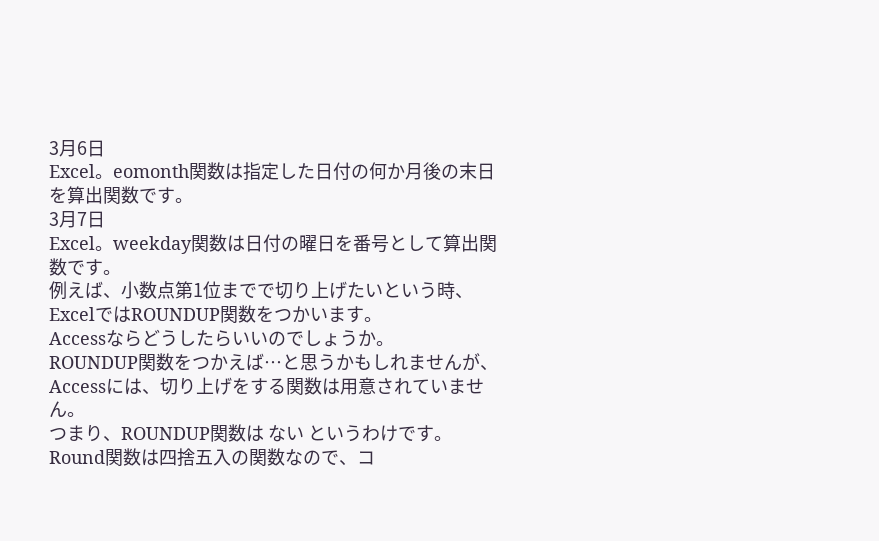3月6日
Excel。eomonth関数は指定した日付の何か月後の末日を算出関数です。
3月7日
Excel。weekday関数は日付の曜日を番号として算出関数です。
例えば、小数点第1位までで切り上げたいという時、ExcelではROUNDUP関数をつかいます。
Accessならどうしたらいいのでしょうか。
ROUNDUP関数をつかえば…と思うかもしれませんが、Accessには、切り上げをする関数は用意されていません。
つまり、ROUNDUP関数は ない というわけです。
Round関数は四捨五入の関数なので、コ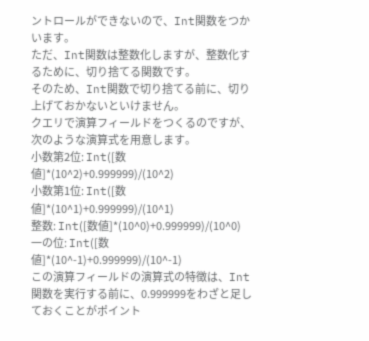ントロールができないので、Int関数をつかいます。
ただ、Int関数は整数化しますが、整数化するために、切り捨てる関数です。
そのため、Int関数で切り捨てる前に、切り上げておかないといけません。
クエリで演算フィールドをつくるのですが、次のような演算式を用意します。
小数第2位: Int([数値]*(10^2)+0.999999)/(10^2)
小数第1位: Int([数値]*(10^1)+0.999999)/(10^1)
整数: Int([数値]*(10^0)+0.999999)/(10^0)
一の位: Int([数値]*(10^-1)+0.999999)/(10^-1)
この演算フィールドの演算式の特徴は、Int関数を実行する前に、0.999999をわざと足しておくことがポイント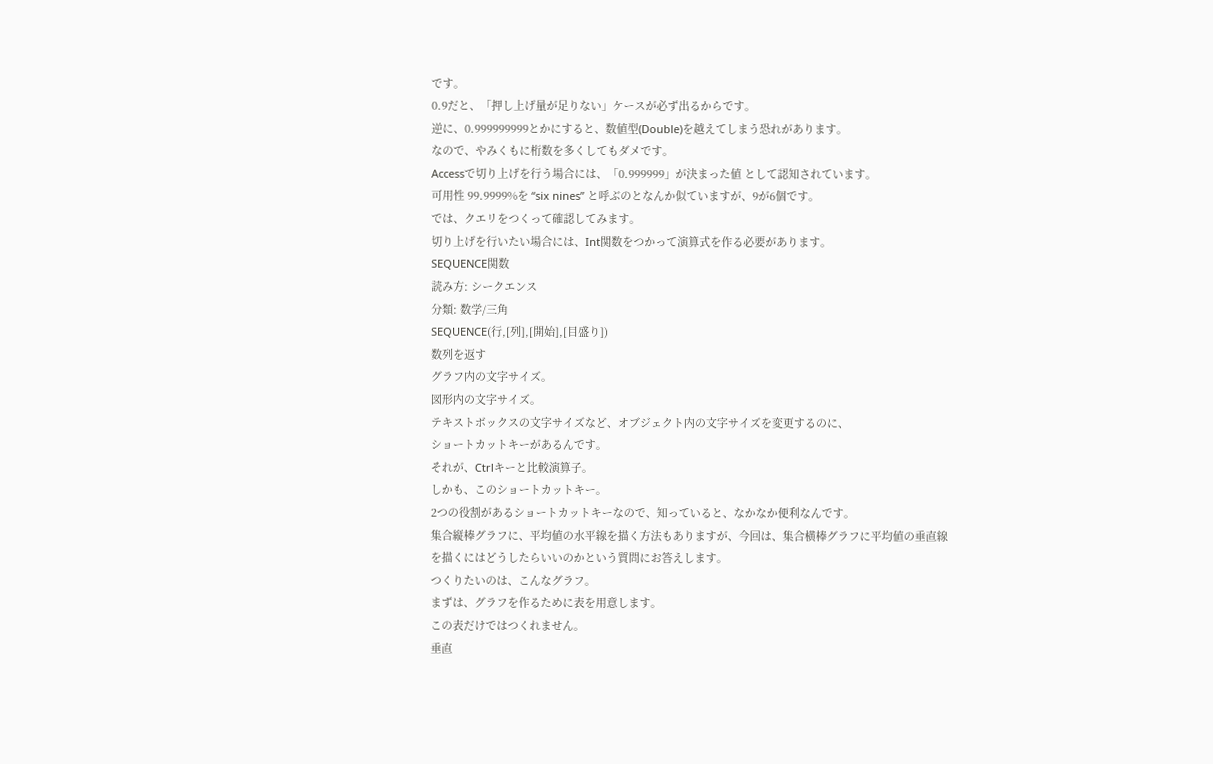です。
0.9だと、「押し上げ量が足りない」ケースが必ず出るからです。
逆に、0.999999999とかにすると、数値型(Double)を越えてしまう恐れがあります。
なので、やみくもに桁数を多くしてもダメです。
Accessで切り上げを行う場合には、「0.999999」が決まった値 として認知されています。
可用性 99.9999%を “six nines” と呼ぶのとなんか似ていますが、9が6個です。
では、クエリをつくって確認してみます。
切り上げを行いたい場合には、Int関数をつかって演算式を作る必要があります。
SEQUENCE関数
読み方: シークエンス
分類: 数学/三角
SEQUENCE(行,[列],[開始],[目盛り])
数列を返す
グラフ内の文字サイズ。
図形内の文字サイズ。
テキストボックスの文字サイズなど、オブジェクト内の文字サイズを変更するのに、
ショートカットキーがあるんです。
それが、Ctrlキーと比較演算子。
しかも、このショートカットキー。
2つの役割があるショートカットキーなので、知っていると、なかなか便利なんです。
集合縦棒グラフに、平均値の水平線を描く方法もありますが、今回は、集合横棒グラフに平均値の垂直線を描くにはどうしたらいいのかという質問にお答えします。
つくりたいのは、こんなグラフ。
まずは、グラフを作るために表を用意します。
この表だけではつくれません。
垂直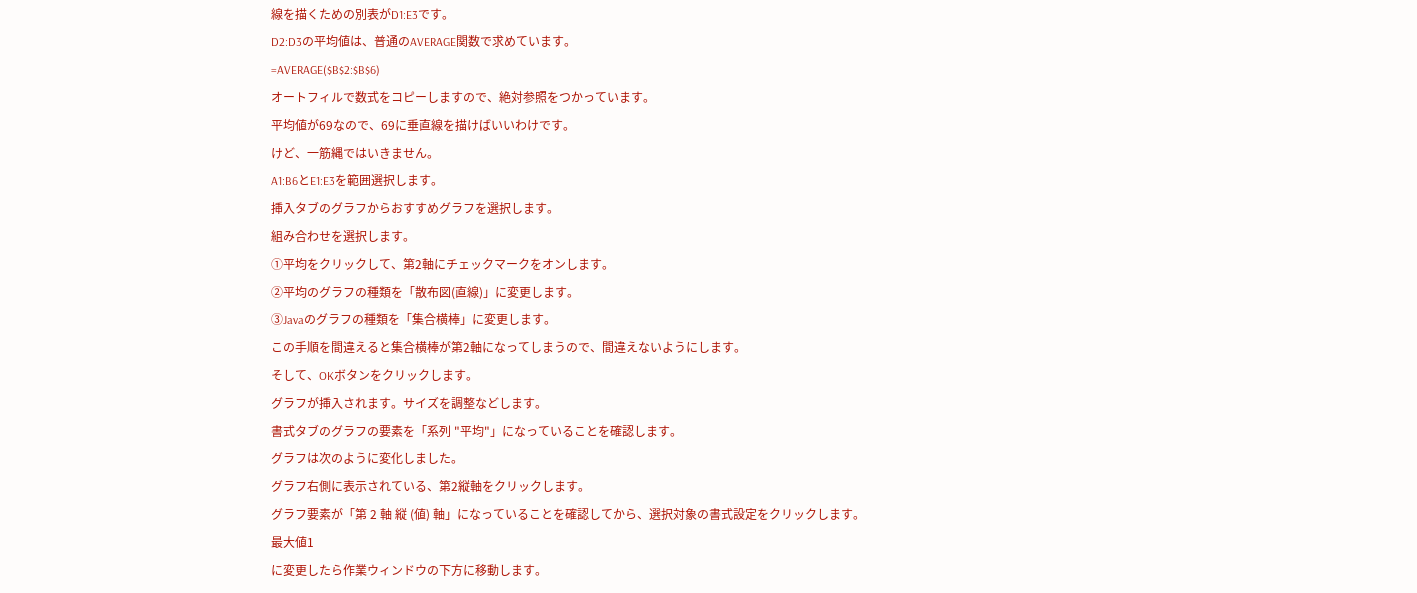線を描くための別表がD1:E3です。
D2:D3の平均値は、普通のAVERAGE関数で求めています。
=AVERAGE($B$2:$B$6)
オートフィルで数式をコピーしますので、絶対参照をつかっています。
平均値が69なので、69に垂直線を描けばいいわけです。
けど、一筋縄ではいきません。
A1:B6とE1:E3を範囲選択します。
挿入タブのグラフからおすすめグラフを選択します。
組み合わせを選択します。
①平均をクリックして、第2軸にチェックマークをオンします。
②平均のグラフの種類を「散布図(直線)」に変更します。
③Javaのグラフの種類を「集合横棒」に変更します。
この手順を間違えると集合横棒が第2軸になってしまうので、間違えないようにします。
そして、OKボタンをクリックします。
グラフが挿入されます。サイズを調整などします。
書式タブのグラフの要素を「系列 "平均"」になっていることを確認します。
グラフは次のように変化しました。
グラフ右側に表示されている、第2縦軸をクリックします。
グラフ要素が「第 2 軸 縦 (値) 軸」になっていることを確認してから、選択対象の書式設定をクリックします。
最大値1
に変更したら作業ウィンドウの下方に移動します。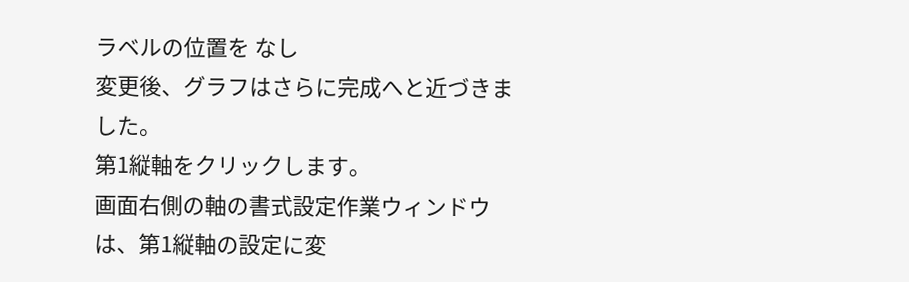ラベルの位置を なし
変更後、グラフはさらに完成へと近づきました。
第1縦軸をクリックします。
画面右側の軸の書式設定作業ウィンドウは、第1縦軸の設定に変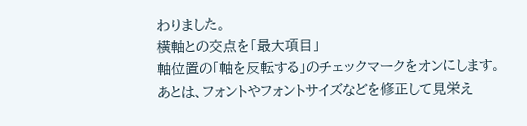わりました。
横軸との交点を「最大項目」
軸位置の「軸を反転する」のチェックマークをオンにします。
あとは、フォントやフォントサイズなどを修正して見栄え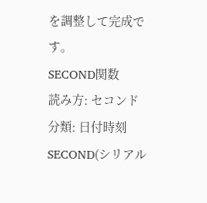を調整して完成です。
SECOND関数
読み方: セコンド
分類: 日付時刻
SECOND(シリアル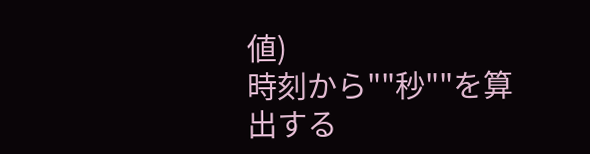値)
時刻から""秒""を算出する